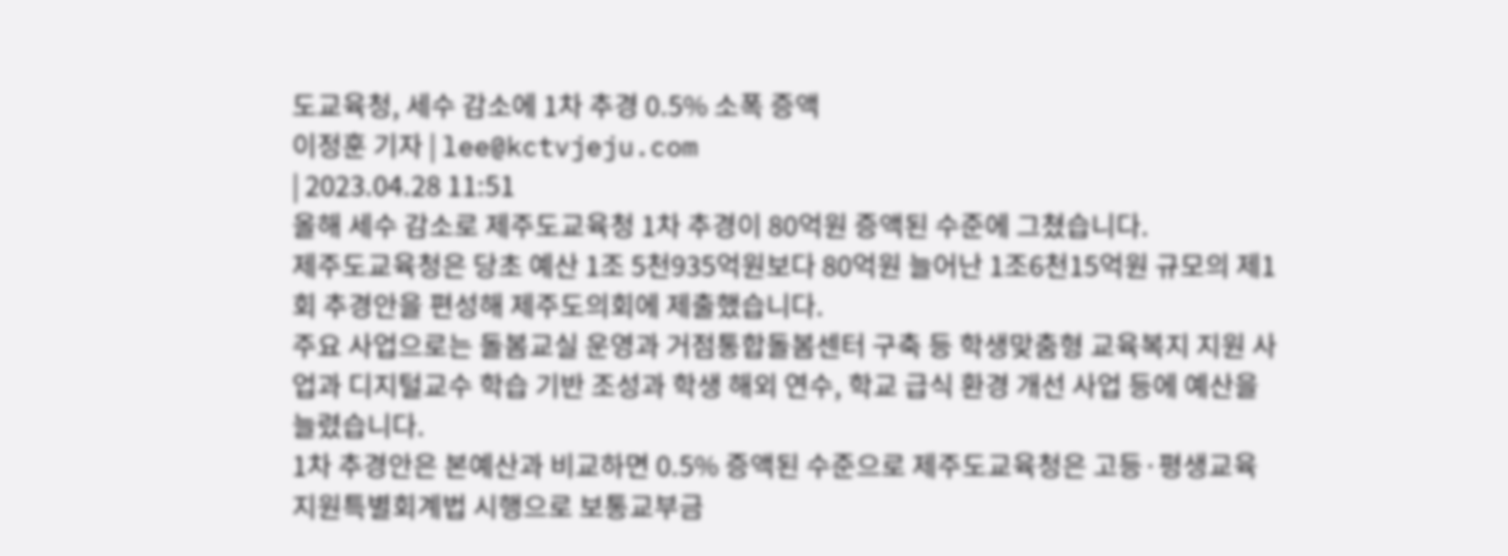도교육청, 세수 감소에 1차 추경 0.5% 소폭 증액
이정훈 기자 | lee@kctvjeju.com
| 2023.04.28 11:51
올해 세수 감소로 제주도교육청 1차 추경이 80억원 증액된 수준에 그쳤습니다.
제주도교육청은 당초 예산 1조 5천935억원보다 80억원 늘어난 1조6천15억원 규모의 제1회 추경안을 편성해 제주도의회에 제출했습니다.
주요 사업으로는 돌봄교실 운영과 거점통합돌봄센터 구축 등 학생맞춤형 교육복지 지원 사업과 디지털교수 학습 기반 조성과 학생 해외 연수, 학교 급식 환경 개선 사업 등에 예산을 늘렸습니다.
1차 추경안은 본예산과 비교하면 0.5% 증액된 수준으로 제주도교육청은 고등·평생교육지원특별회계법 시행으로 보통교부금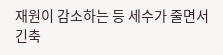재원이 감소하는 등 세수가 줄면서 긴축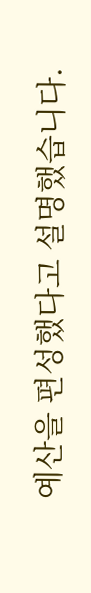예산을 편성했다고 설명했습니다.